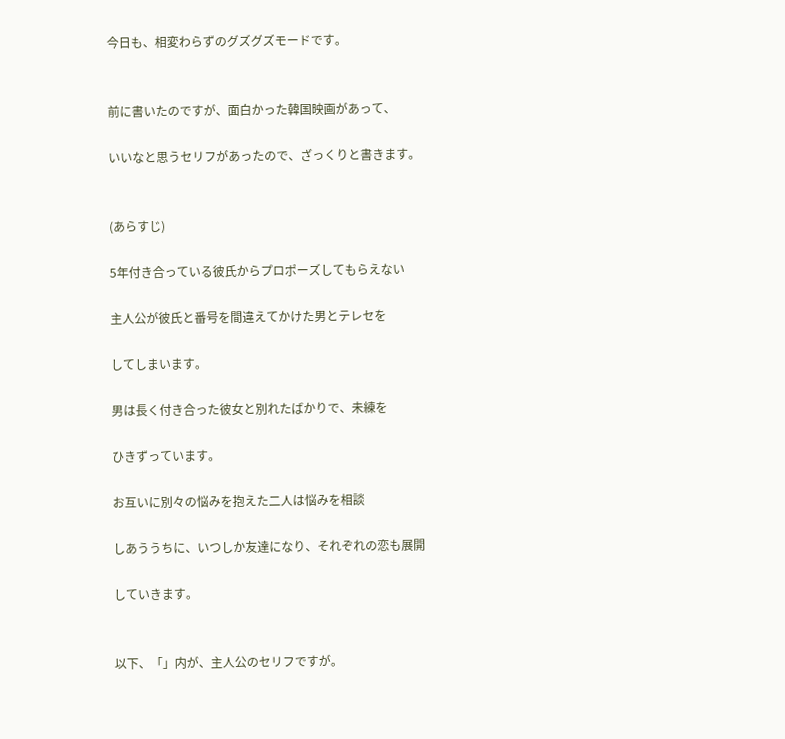今日も、相変わらずのグズグズモードです。


前に書いたのですが、面白かった韓国映画があって、

いいなと思うセリフがあったので、ざっくりと書きます。


(あらすじ)

5年付き合っている彼氏からプロポーズしてもらえない

主人公が彼氏と番号を間違えてかけた男とテレセを

してしまいます。

男は長く付き合った彼女と別れたばかりで、未練を

ひきずっています。

お互いに別々の悩みを抱えた二人は悩みを相談

しあううちに、いつしか友達になり、それぞれの恋も展開

していきます。


以下、「」内が、主人公のセリフですが。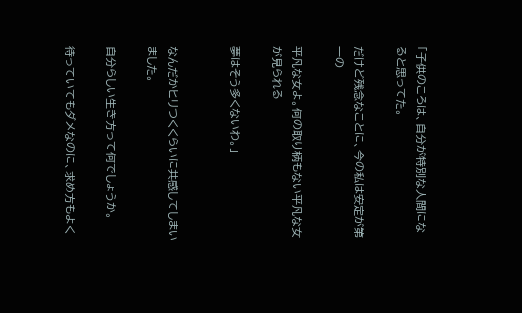「子供のころは、自分が特別な人間になると思ってた。

だけど残念なことに、今の私は安定が第一の

平凡な女よ。何の取り柄もない平凡な女が見られる

夢はそう多くないわ。」


なんだかヒリつくくらいに共感してしまいました。

自分らしい生き方って何でしょうか。

待っていてもダメなのに、求め方もよく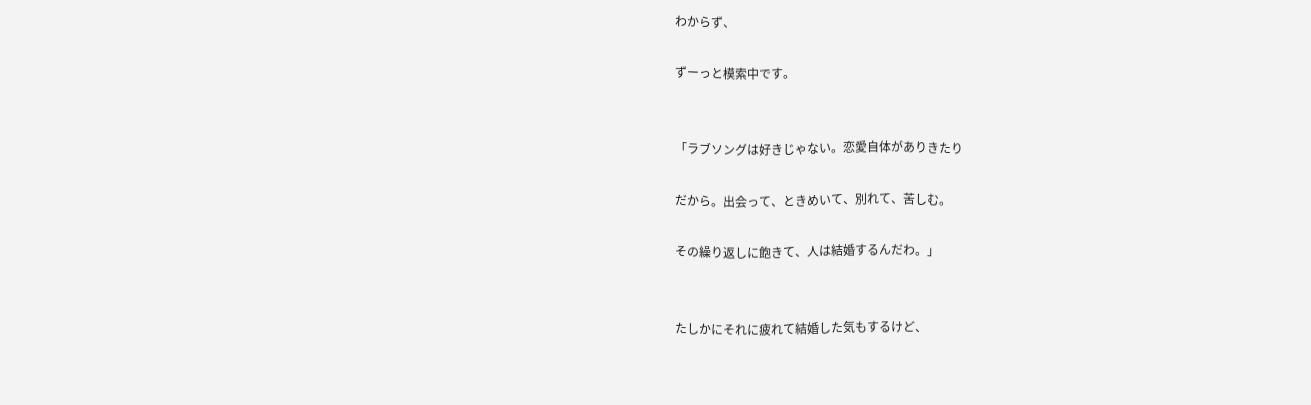わからず、

ずーっと模索中です。


「ラブソングは好きじゃない。恋愛自体がありきたり

だから。出会って、ときめいて、別れて、苦しむ。

その繰り返しに飽きて、人は結婚するんだわ。」


たしかにそれに疲れて結婚した気もするけど、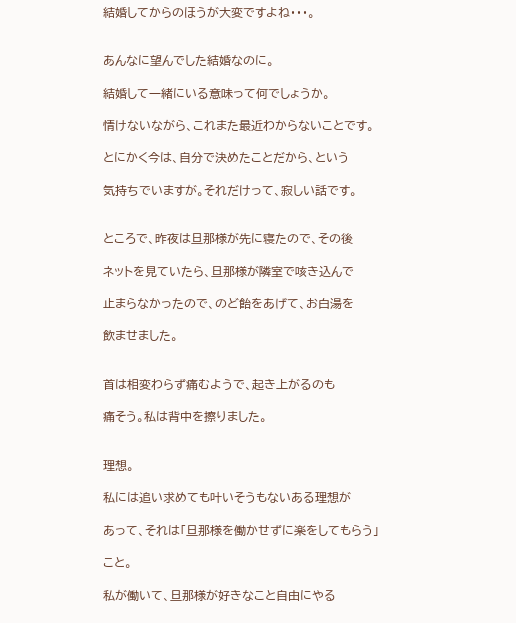結婚してからのほうが大変ですよね・・・。


あんなに望んでした結婚なのに。

結婚して一緒にいる意味って何でしょうか。

情けないながら、これまた最近わからないことです。

とにかく今は、自分で決めたことだから、という

気持ちでいますが。それだけって、寂しい話です。


ところで、昨夜は旦那様が先に寝たので、その後

ネットを見ていたら、旦那様が隣室で咳き込んで

止まらなかったので、のど飴をあげて、お白湯を

飲ませました。


首は相変わらず痛むようで、起き上がるのも

痛そう。私は背中を擦りました。


理想。

私には追い求めても叶いそうもないある理想が

あって、それは「旦那様を働かせずに楽をしてもらう」

こと。

私が働いて、旦那様が好きなこと自由にやる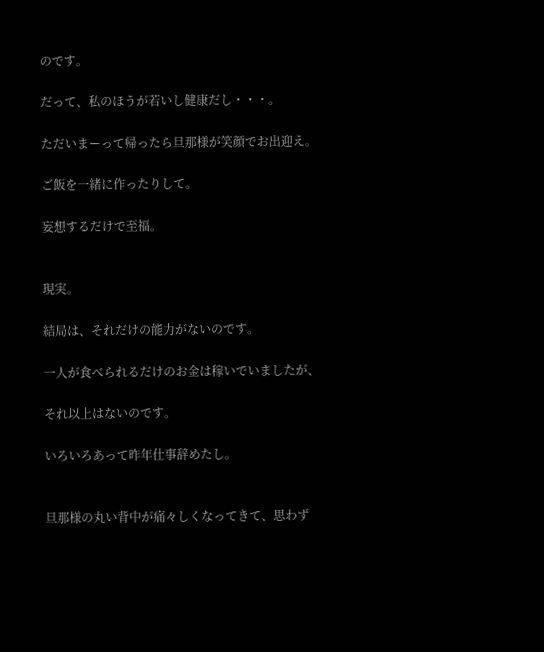のです。

だって、私のほうが若いし健康だし・・・。

ただいまーって帰ったら旦那様が笑顔でお出迎え。

ご飯を一緒に作ったりして。

妄想するだけで至福。


現実。

結局は、それだけの能力がないのです。

一人が食べられるだけのお金は稼いでいましたが、

それ以上はないのです。

いろいろあって昨年仕事辞めたし。


旦那様の丸い背中が痛々しくなってきて、思わず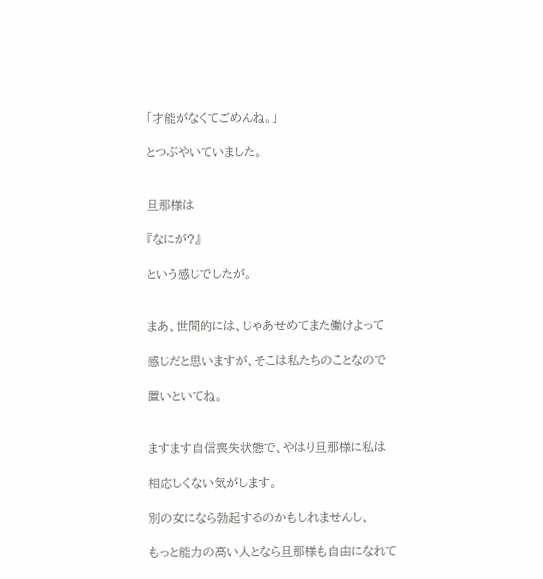「才能がなくてごめんね。」

とつぶやいていました。


旦那様は

『なにが?』

という感じでしたが。


まあ、世間的には、じゃあせめてまた働けよって

感じだと思いますが、そこは私たちのことなので

置いといてね。


ますます自信喪失状態で、やはり旦那様に私は

相応しくない気がします。

別の女になら勃起するのかもしれませんし、

もっと能力の高い人となら旦那様も自由になれて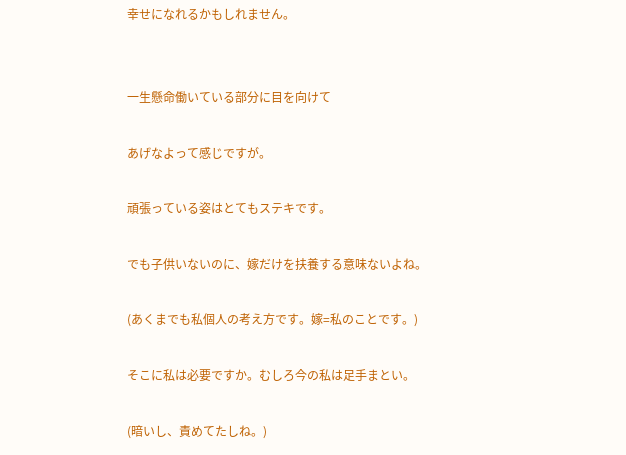幸せになれるかもしれません。


一生懸命働いている部分に目を向けて

あげなよって感じですが。

頑張っている姿はとてもステキです。

でも子供いないのに、嫁だけを扶養する意味ないよね。

(あくまでも私個人の考え方です。嫁=私のことです。)

そこに私は必要ですか。むしろ今の私は足手まとい。

(暗いし、責めてたしね。)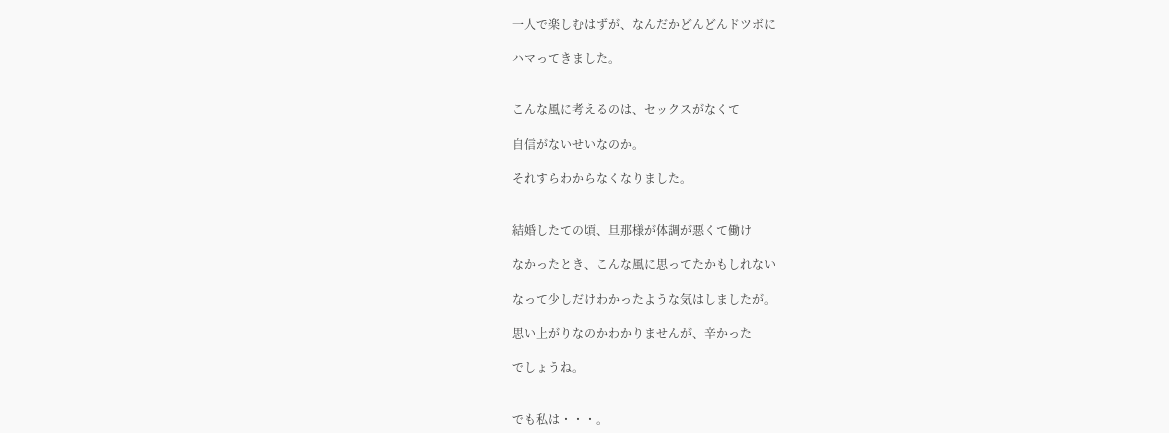一人で楽しむはずが、なんだかどんどんドツボに

ハマってきました。


こんな風に考えるのは、セックスがなくて

自信がないせいなのか。

それすらわからなくなりました。


結婚したての頃、旦那様が体調が悪くて働け

なかったとき、こんな風に思ってたかもしれない

なって少しだけわかったような気はしましたが。

思い上がりなのかわかりませんが、辛かった

でしょうね。


でも私は・・・。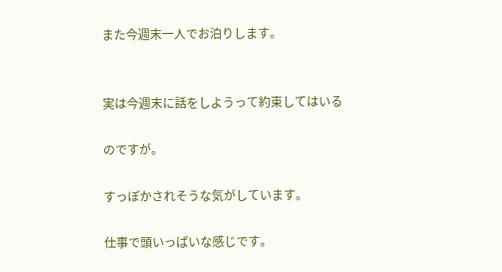また今週末一人でお泊りします。


実は今週末に話をしようって約束してはいる

のですが。

すっぽかされそうな気がしています。

仕事で頭いっぱいな感じです。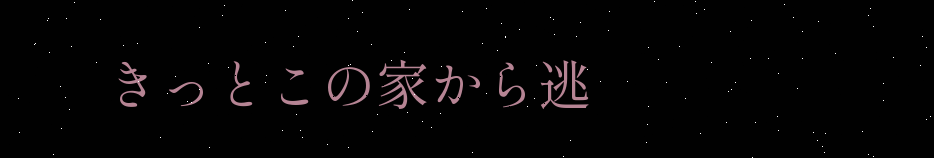きっとこの家から逃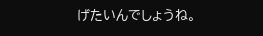げたいんでしょうね。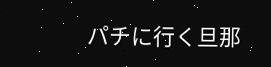パチに行く旦那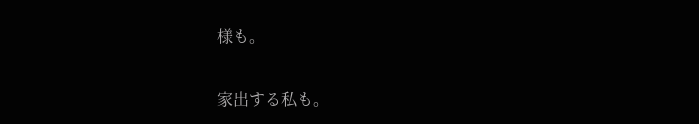様も。

家出する私も。